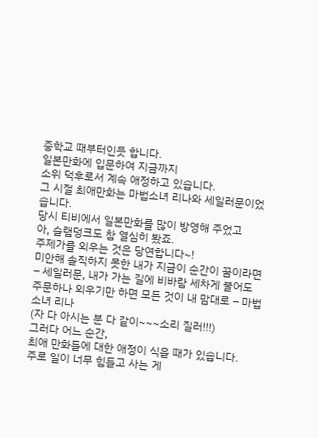중학교 때부터인듯 합니다.
일본만화에 입문하여 지금까지
소위 덕후로서 계속 애정하고 있습니다.
그 시절 최애만화는 마법소녀 리나와 세일러문이었습니다.
당시 티비에서 일본만화를 많이 방영해 주었고
아, 슬램덩크도 참 열심히 봤죠.
주제가를 외우는 것은 당연합니다~!
미안해 솔직하지 못한 내가 지금이 순간이 꿈이라면 – 세일러문, 내가 가는 길에 비바람 세차게 불어도 주문하나 외우기만 하면 모든 것이 내 맘대로 – 마법소녀 리나
(자 다 아시는 분 다 같이~~~소리 질러!!!)
그러다 어느 순간,
최애 만화들에 대한 애정이 식을 때가 있습니다.
주로 일이 너무 힘들고 사는 게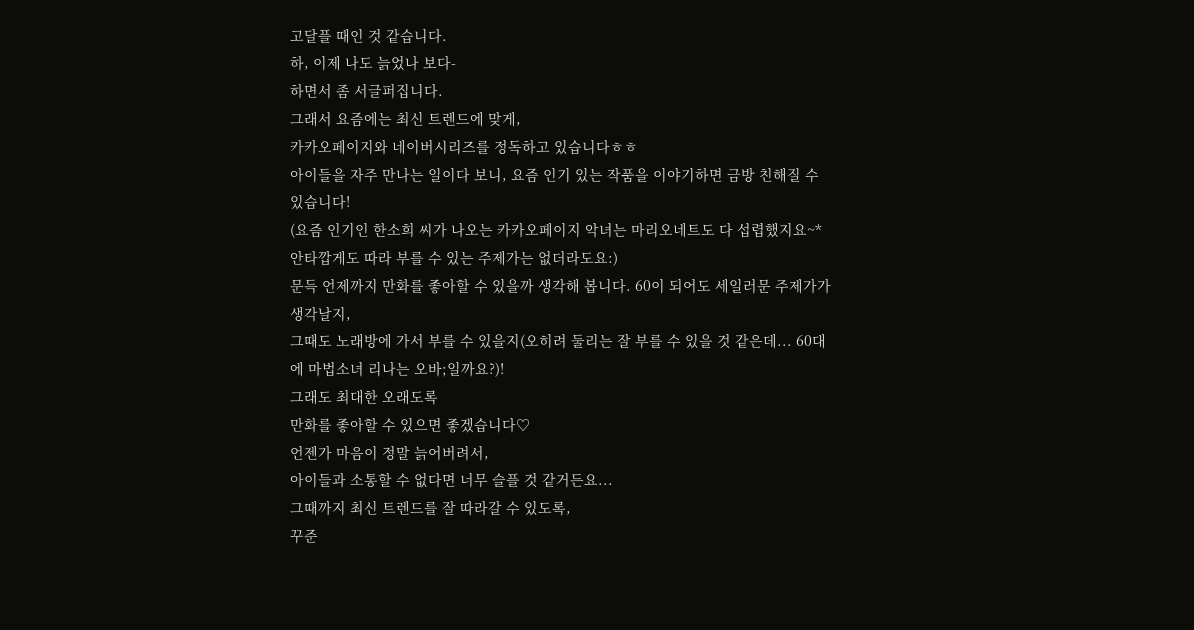고달플 때인 것 같습니다.
하, 이제 나도 늙었나 보다-
하면서 좀 서글퍼집니다.
그래서 요즘에는 최신 트렌드에 맞게,
카카오페이지와 네이버시리즈를 정독하고 있습니다ㅎㅎ
아이들을 자주 만나는 일이다 보니, 요즘 인기 있는 작품을 이야기하면 금방 친해질 수 있습니다!
(요즘 인기인 한소희 씨가 나오는 카카오페이지 악녀는 마리오네트도 다 섭렵했지요~*안타깝게도 따라 부를 수 있는 주제가는 없더라도요:)
문득 언제까지 만화를 좋아할 수 있을까 생각해 봅니다. 60이 되어도 세일러문 주제가가 생각날지,
그때도 노래방에 가서 부를 수 있을지(오히려 둘리는 잘 부를 수 있을 것 같은데... 60대에 마법소녀 리나는 오바;일까요?)!
그래도 최대한 오래도록
만화를 좋아할 수 있으면 좋겠습니다♡
언젠가 마음이 정말 늙어버려서,
아이들과 소통할 수 없다면 너무 슬플 것 같거든요...
그때까지 최신 트렌드를 잘 따라갈 수 있도록,
꾸준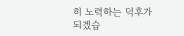히 노력하는 덕후가 되겠습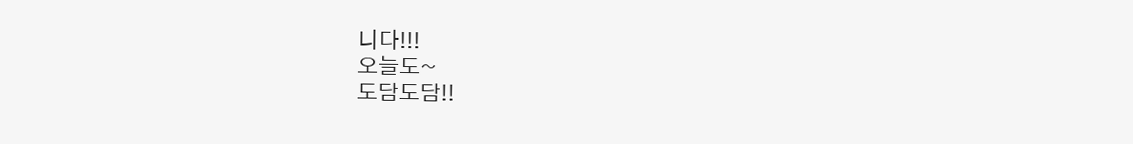니다!!!
오늘도~
도담도담!!